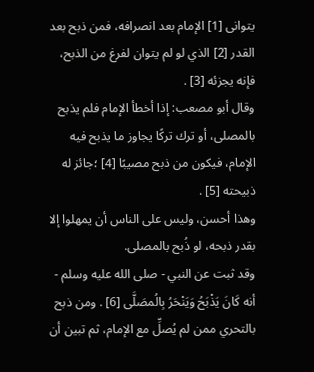يتوانى [1] الإمام بعد انصرافه، فمن ذبح بعد القدر [2] الذي لو لم يتوان لفرغ من الذبح، فإنه يجزئه [3] .
وقال أبو مصعب: إذا أخطأ الإمام فلم يذبح بالمصلى، أو ترك تركًا يجاوز ما يذبح فيه الإمام، فيكون من ذبح مصيبًا [4] ؛جائز له ذبيحته [5] .
وهذا أحسن، وليس على الناس أن يمهلوا إلا بقدر ذبحه، لو ذُبح بالمصلى.
وقد ثبت عن النبي - صلى الله عليه وسلم - أنه كَانَ يَذْبَحُ وَيَنْحَرُ بِالُمصَلَّى [6] . ومن ذبح بالتحري ممن لم يُصلِّ مع الإمام، ثم تبين أن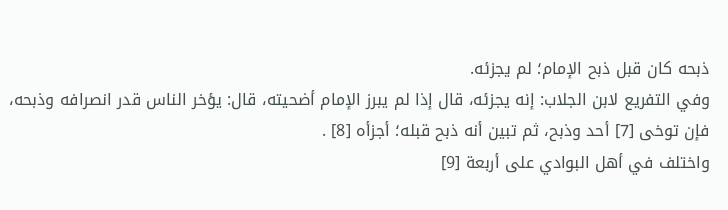ذبحه كان قبل ذبح الإمام؛ لم يجزئه.
وفي التفريع لابن الجلاب: إنه يجزئه، قال إذا لم يبرز الإمام أضحيته، قال: يؤخر الناس قدر انصرافه وذبحه، فإن توخى [7] أحد وذبح، ثم تبين أنه ذبح قبله؛ أجزأه [8] .
واختلف في أهل البوادي على أربعة [9]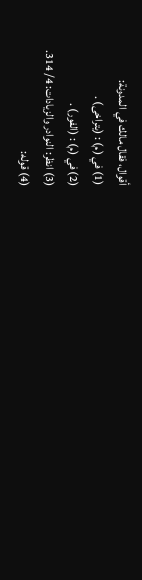أقوال، فقال مالك في المدونة:
(1) في (م) : (يتراخى) .
(2) في (م) : (الفور) .
(3) انظر: النوادر والزيادات: 4/ 314.
(4) قوله: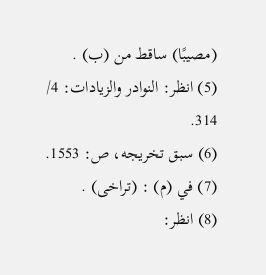(مصيبًا) ساقط من (ب) .
(5) انظر: النوادر والزيادات: 4/ 314.
(6) سبق تخريجه، ص: 1553.
(7) في (م) : (تراخى) .
(8) انظر: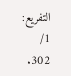التفريع: 1/ 302.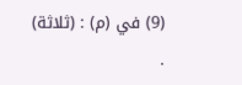(9) في (م) : (ثلاثة) .